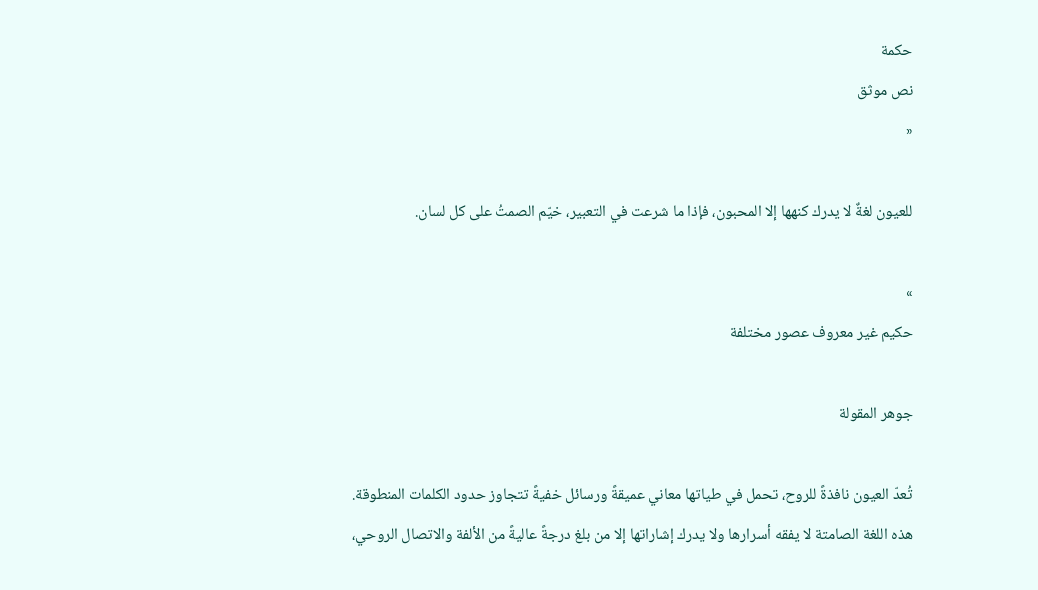حكمة
نص موثق
«

للعيون لغةٌ لا يدرك كنهها إلا المحبون، فإذا ما شرعت في التعبير، خيّم الصمتُ على كل لسان.

»
حكيم غير معروف عصور مختلفة

جوهر المقولة

تُعدّ العيون نافذةً للروح، تحمل في طياتها معاني عميقةً ورسائل خفيةً تتجاوز حدود الكلمات المنطوقة. هذه اللغة الصامتة لا يفقه أسرارها ولا يدرك إشاراتها إلا من بلغ درجةً عاليةً من الألفة والاتصال الروحي،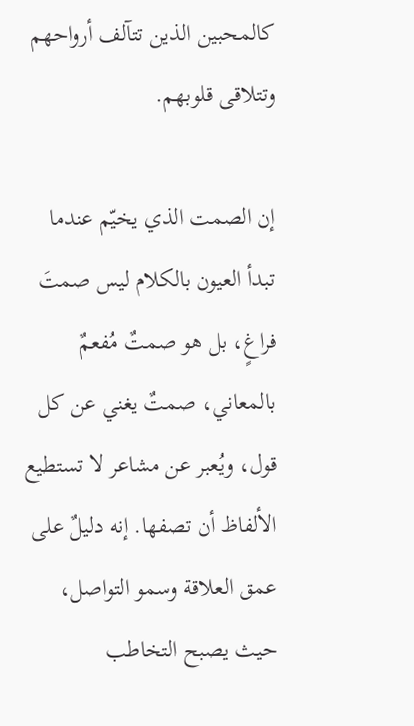كالمحبين الذين تتآلف أرواحهم وتتلاقى قلوبهم.

إن الصمت الذي يخيّم عندما تبدأ العيون بالكلام ليس صمتَ فراغٍ، بل هو صمتٌ مُفعمٌ بالمعاني، صمتٌ يغني عن كل قول، ويُعبر عن مشاعر لا تستطيع الألفاظ أن تصفها. إنه دليلٌ على عمق العلاقة وسمو التواصل، حيث يصبح التخاطب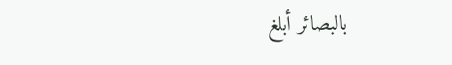بالبصائر أبلغ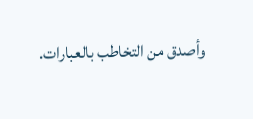وأصدق من التخاطب بالعبارات.